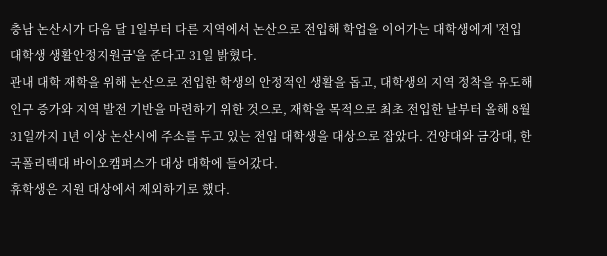충남 논산시가 다음 달 1일부터 다른 지역에서 논산으로 전입해 학업을 이어가는 대학생에게 '전입 대학생 생활안정지원금'을 준다고 31일 밝혔다.
관내 대학 재학을 위해 논산으로 전입한 학생의 안정적인 생활을 돕고, 대학생의 지역 정착을 유도해 인구 증가와 지역 발전 기반을 마련하기 위한 것으로, 재학을 목적으로 최초 전입한 날부터 올해 8월 31일까지 1년 이상 논산시에 주소를 두고 있는 전입 대학생을 대상으로 잡았다. 건양대와 금강대, 한국폴리텍대 바이오캠퍼스가 대상 대학에 들어갔다.
휴학생은 지원 대상에서 제외하기로 했다.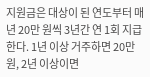지원금은 대상이 된 연도부터 매년 20만 원씩 3년간 연 1회 지급한다. 1년 이상 거주하면 20만 원, 2년 이상이면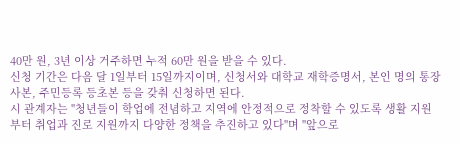40만 원, 3년 이상 거주하면 누적 60만 원을 받을 수 있다.
신청 기간은 다음 달 1일부터 15일까지이며, 신청서와 대학교 재학증명서, 본인 명의 통장 사본, 주민등록 등초본 등을 갖춰 신청하면 된다.
시 관계자는 "청년들이 학업에 전념하고 지역에 안정적으로 정착할 수 있도록 생활 지원부터 취업과 진로 지원까지 다양한 정책을 추진하고 있다"며 "앞으로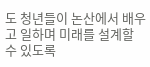도 청년들이 논산에서 배우고 일하며 미래를 설계할 수 있도록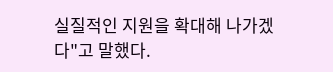실질적인 지원을 확대해 나가겠다"고 말했다.